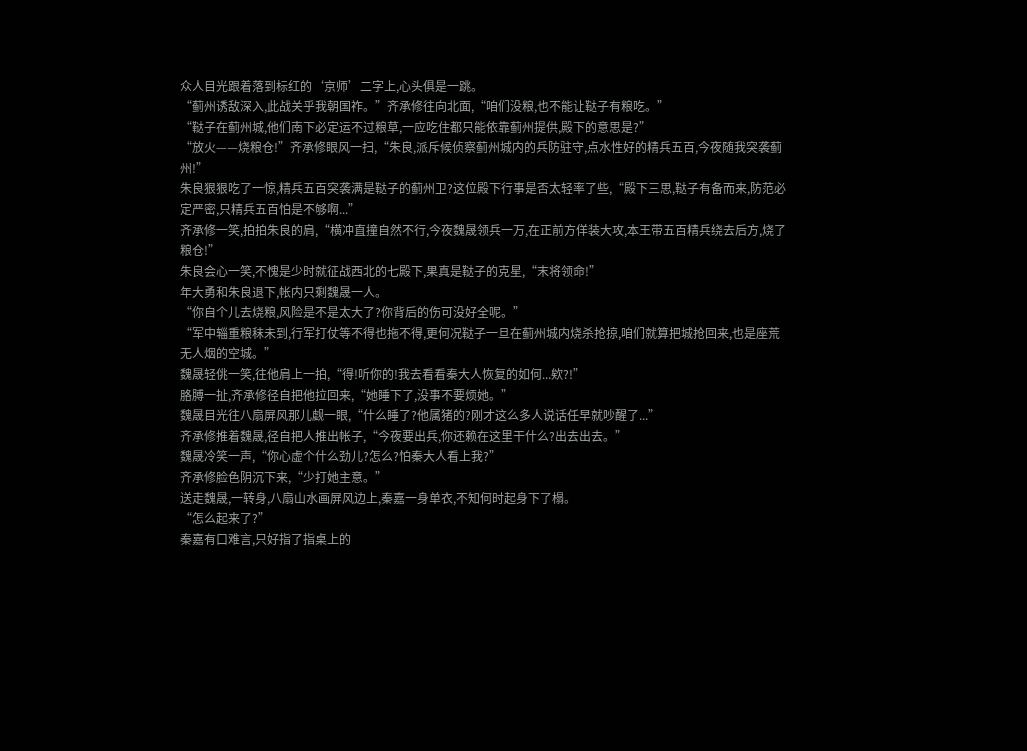众人目光跟着落到标红的‘京师’二字上,心头俱是一跳。
“蓟州诱敌深入,此战关乎我朝国祚。”齐承修往向北面,“咱们没粮,也不能让鞑子有粮吃。”
“鞑子在蓟州城,他们南下必定运不过粮草,一应吃住都只能依靠蓟州提供,殿下的意思是?”
“放火——烧粮仓!”齐承修眼风一扫,“朱良,派斥候侦察蓟州城内的兵防驻守,点水性好的精兵五百,今夜随我突袭蓟州!”
朱良狠狠吃了一惊,精兵五百突袭满是鞑子的蓟州卫?这位殿下行事是否太轻率了些,“殿下三思,鞑子有备而来,防范必定严密,只精兵五百怕是不够啊...”
齐承修一笑,拍拍朱良的肩,“横冲直撞自然不行,今夜魏晟领兵一万,在正前方佯装大攻,本王带五百精兵绕去后方,烧了粮仓!”
朱良会心一笑,不愧是少时就征战西北的七殿下,果真是鞑子的克星,“末将领命!”
年大勇和朱良退下,帐内只剩魏晟一人。
“你自个儿去烧粮,风险是不是太大了?你背后的伤可没好全呢。”
“军中辎重粮秣未到,行军打仗等不得也拖不得,更何况鞑子一旦在蓟州城内烧杀抢掠,咱们就算把城抢回来,也是座荒无人烟的空城。”
魏晟轻佻一笑,往他肩上一拍,“得!听你的!我去看看秦大人恢复的如何...欸?!”
胳膊一扯,齐承修径自把他拉回来,“她睡下了,没事不要烦她。”
魏晟目光往八扇屏风那儿觑一眼,“什么睡了?他属猪的?刚才这么多人说话任早就吵醒了...”
齐承修推着魏晟,径自把人推出帐子,“今夜要出兵,你还赖在这里干什么?出去出去。”
魏晟冷笑一声,“你心虚个什么劲儿?怎么?怕秦大人看上我?”
齐承修脸色阴沉下来,“少打她主意。”
送走魏晟,一转身,八扇山水画屏风边上,秦嘉一身单衣,不知何时起身下了榻。
“怎么起来了?”
秦嘉有口难言,只好指了指桌上的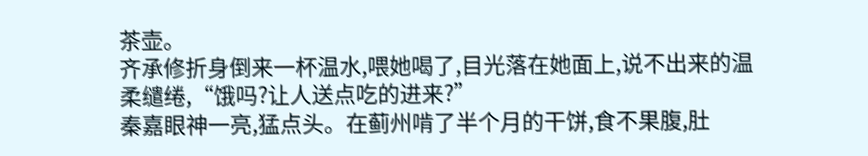茶壶。
齐承修折身倒来一杯温水,喂她喝了,目光落在她面上,说不出来的温柔缱绻,“饿吗?让人送点吃的进来?”
秦嘉眼神一亮,猛点头。在蓟州啃了半个月的干饼,食不果腹,肚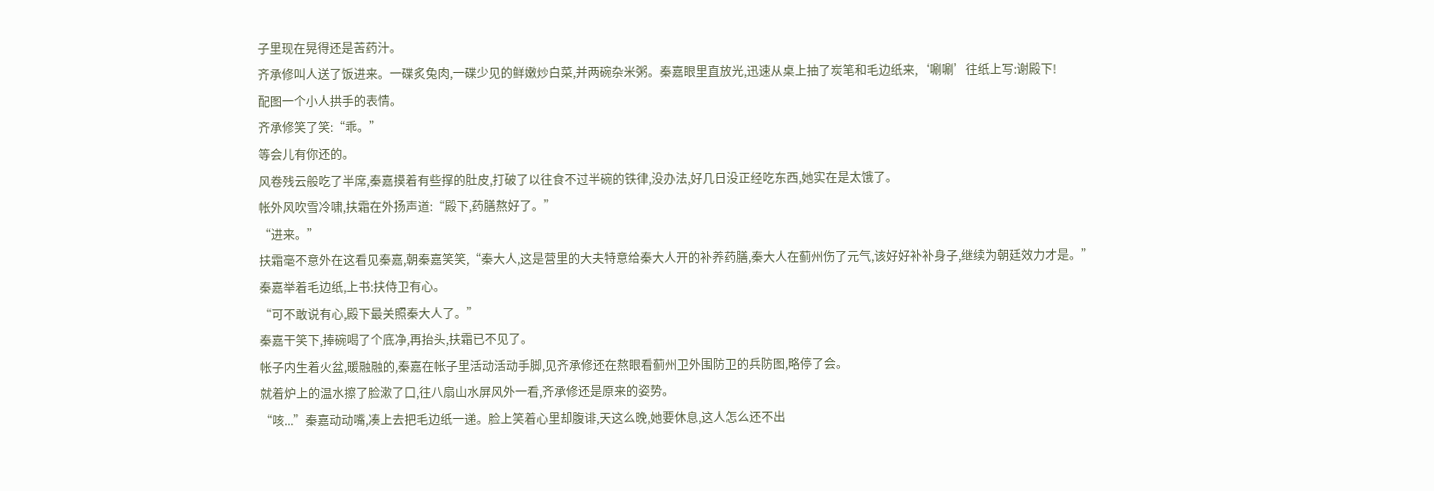子里现在晃得还是苦药汁。
齐承修叫人送了饭进来。一碟炙兔肉,一碟少见的鲜嫩炒白菜,并两碗杂米粥。秦嘉眼里直放光,迅速从桌上抽了炭笔和毛边纸来,‘唰唰’往纸上写:谢殿下!
配图一个小人拱手的表情。
齐承修笑了笑:“乖。”
等会儿有你还的。
风卷残云般吃了半席,秦嘉摸着有些撑的肚皮,打破了以往食不过半碗的铁律,没办法,好几日没正经吃东西,她实在是太饿了。
帐外风吹雪冷啸,扶霜在外扬声道:“殿下,药膳熬好了。”
“进来。”
扶霜毫不意外在这看见秦嘉,朝秦嘉笑笑,“秦大人,这是营里的大夫特意给秦大人开的补养药膳,秦大人在蓟州伤了元气,该好好补补身子,继续为朝廷效力才是。”
秦嘉举着毛边纸,上书:扶侍卫有心。
“可不敢说有心,殿下最关照秦大人了。”
秦嘉干笑下,捧碗喝了个底净,再抬头,扶霜已不见了。
帐子内生着火盆,暖融融的,秦嘉在帐子里活动活动手脚,见齐承修还在熬眼看蓟州卫外围防卫的兵防图,略停了会。
就着炉上的温水擦了脸漱了口,往八扇山水屏风外一看,齐承修还是原来的姿势。
“咳...”秦嘉动动嘴,凑上去把毛边纸一递。脸上笑着心里却腹诽,天这么晚,她要休息,这人怎么还不出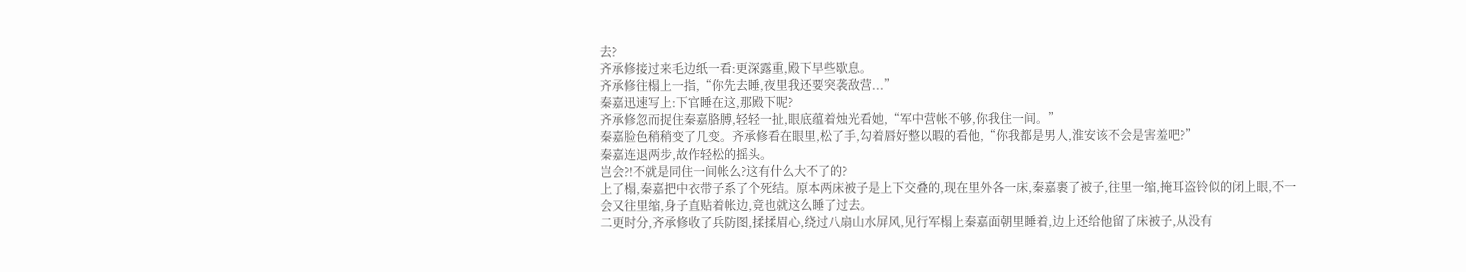去?
齐承修接过来毛边纸一看:更深露重,殿下早些歇息。
齐承修往榻上一指,“你先去睡,夜里我还要突袭敌营...”
秦嘉迅速写上:下官睡在这,那殿下呢?
齐承修忽而捉住秦嘉胳膊,轻轻一扯,眼底蕴着烛光看她,“军中营帐不够,你我住一间。”
秦嘉脸色稍稍变了几变。齐承修看在眼里,松了手,勾着唇好整以暇的看他,“你我都是男人,淮安该不会是害羞吧?”
秦嘉连退两步,故作轻松的摇头。
岂会?!不就是同住一间帐么?这有什么大不了的?
上了榻,秦嘉把中衣带子系了个死结。原本两床被子是上下交叠的,现在里外各一床,秦嘉裹了被子,往里一缩,掩耳盗铃似的闭上眼,不一会又往里缩,身子直贴着帐边,竟也就这么睡了过去。
二更时分,齐承修收了兵防图,揉揉眉心,绕过八扇山水屏风,见行军榻上秦嘉面朝里睡着,边上还给他留了床被子,从没有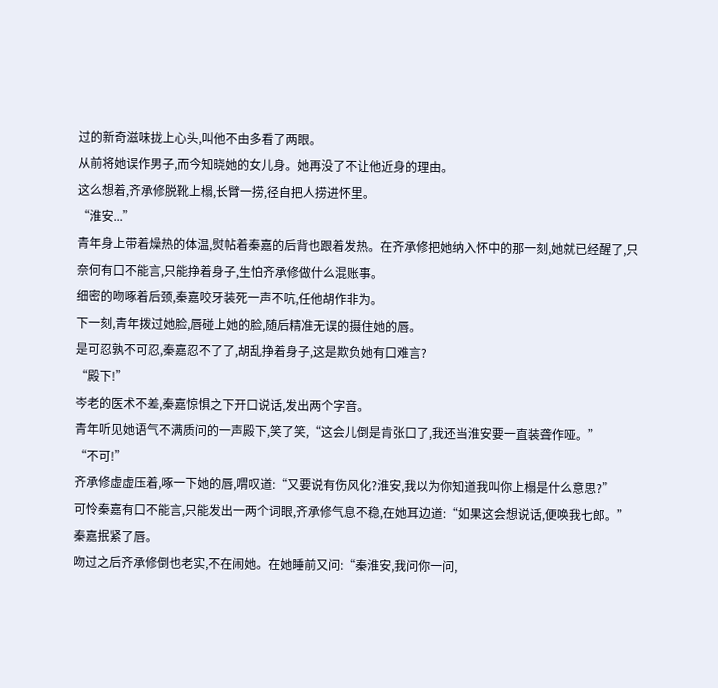过的新奇滋味拢上心头,叫他不由多看了两眼。
从前将她误作男子,而今知晓她的女儿身。她再没了不让他近身的理由。
这么想着,齐承修脱靴上榻,长臂一捞,径自把人捞进怀里。
“淮安...”
青年身上带着燥热的体温,熨帖着秦嘉的后背也跟着发热。在齐承修把她纳入怀中的那一刻,她就已经醒了,只奈何有口不能言,只能挣着身子,生怕齐承修做什么混账事。
细密的吻啄着后颈,秦嘉咬牙装死一声不吭,任他胡作非为。
下一刻,青年拨过她脸,唇碰上她的脸,随后精准无误的摄住她的唇。
是可忍孰不可忍,秦嘉忍不了了,胡乱挣着身子,这是欺负她有口难言?
“殿下!”
岑老的医术不差,秦嘉惊惧之下开口说话,发出两个字音。
青年听见她语气不满质问的一声殿下,笑了笑,“这会儿倒是肯张口了,我还当淮安要一直装聋作哑。”
“不可!”
齐承修虚虚压着,啄一下她的唇,喟叹道:“又要说有伤风化?淮安,我以为你知道我叫你上榻是什么意思?”
可怜秦嘉有口不能言,只能发出一两个词眼,齐承修气息不稳,在她耳边道:“如果这会想说话,便唤我七郎。”
秦嘉抿紧了唇。
吻过之后齐承修倒也老实,不在闹她。在她睡前又问:“秦淮安,我问你一问,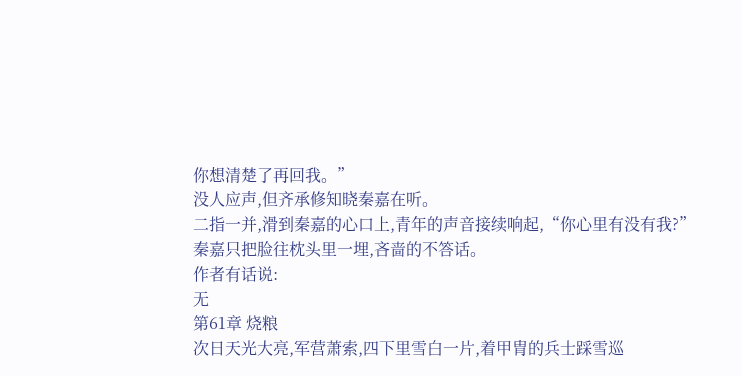你想清楚了再回我。”
没人应声,但齐承修知晓秦嘉在听。
二指一并,滑到秦嘉的心口上,青年的声音接续响起,“你心里有没有我?”
秦嘉只把脸往枕头里一埋,吝啬的不答话。
作者有话说:
无
第61章 烧粮
次日天光大亮,军营萧索,四下里雪白一片,着甲胄的兵士踩雪巡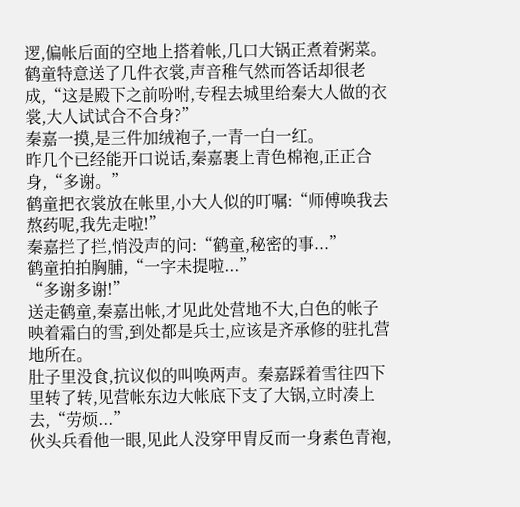逻,偏帐后面的空地上搭着帐,几口大锅正煮着粥菜。
鹤童特意送了几件衣裳,声音稚气然而答话却很老成,“这是殿下之前吩咐,专程去城里给秦大人做的衣裳,大人试试合不合身?”
秦嘉一摸,是三件加绒袍子,一青一白一红。
昨几个已经能开口说话,秦嘉裹上青色棉袍,正正合身,“多谢。”
鹤童把衣裳放在帐里,小大人似的叮嘱:“师傅唤我去熬药呢,我先走啦!”
秦嘉拦了拦,悄没声的问:“鹤童,秘密的事...”
鹤童拍拍胸脯,“一字未提啦...”
“多谢多谢!”
送走鹤童,秦嘉出帐,才见此处营地不大,白色的帐子映着霜白的雪,到处都是兵士,应该是齐承修的驻扎营地所在。
肚子里没食,抗议似的叫唤两声。秦嘉踩着雪往四下里转了转,见营帐东边大帐底下支了大锅,立时凑上去,“劳烦...”
伙头兵看他一眼,见此人没穿甲胄反而一身素色青袍,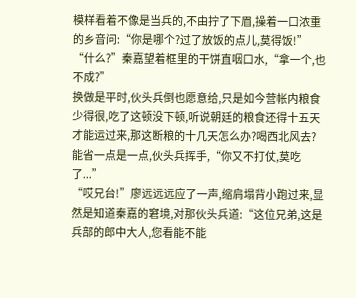模样看着不像是当兵的,不由拧了下眉,操着一口浓重的乡音问:“你是哪个?过了放饭的点儿,莫得饭!”
“什么?”秦嘉望着框里的干饼直咽口水,“拿一个,也不成?”
换做是平时,伙头兵倒也愿意给,只是如今营帐内粮食少得很,吃了这顿没下顿,听说朝廷的粮食还得十五天才能运过来,那这断粮的十几天怎么办?喝西北风去?
能省一点是一点,伙头兵挥手,“你又不打仗,莫吃了...”
“哎兄台!”廖远远远应了一声,缩肩塌背小跑过来,显然是知道秦嘉的窘境,对那伙头兵道:“这位兄弟,这是兵部的郎中大人,您看能不能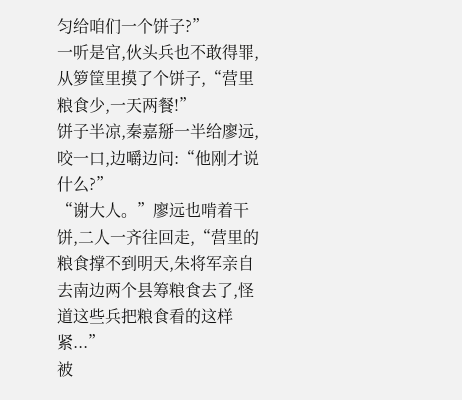匀给咱们一个饼子?”
一听是官,伙头兵也不敢得罪,从箩筐里摸了个饼子,“营里粮食少,一天两餐!”
饼子半凉,秦嘉掰一半给廖远,咬一口,边嚼边问:“他刚才说什么?”
“谢大人。”廖远也啃着干饼,二人一齐往回走,“营里的粮食撑不到明天,朱将军亲自去南边两个县筹粮食去了,怪道这些兵把粮食看的这样紧...”
被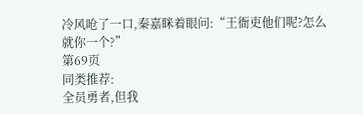冷风呛了一口,秦嘉眯着眼问:“王衙吏他们呢?怎么就你一个?”
第69页
同类推荐:
全员勇者,但我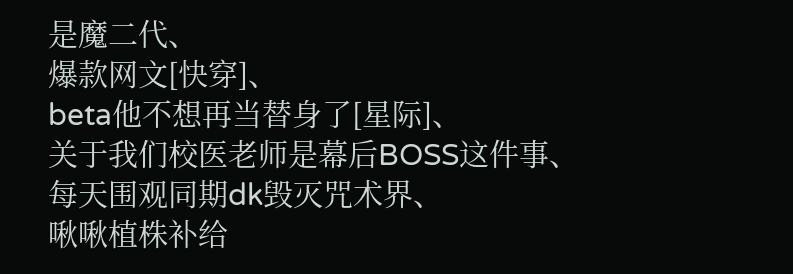是魔二代、
爆款网文[快穿]、
beta他不想再当替身了[星际]、
关于我们校医老师是幕后BOSS这件事、
每天围观同期dk毁灭咒术界、
啾啾植株补给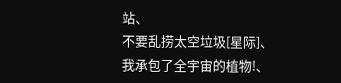站、
不要乱捞太空垃圾[星际]、
我承包了全宇宙的植物!、